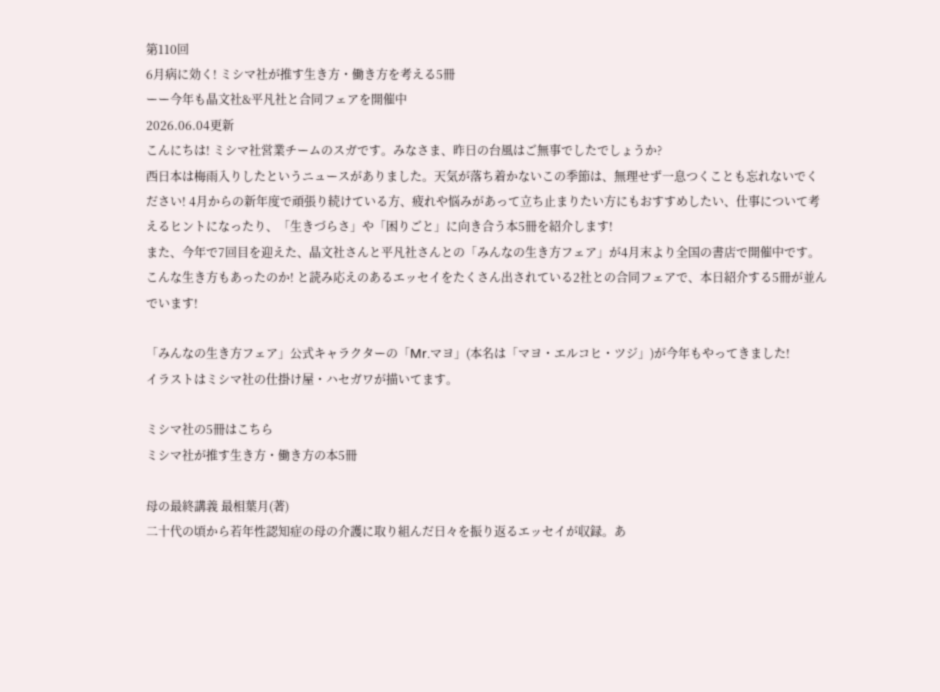第110回
6月病に効く! ミシマ社が推す生き方・働き方を考える5冊
ーー今年も晶文社&平凡社と合同フェアを開催中
2026.06.04更新
こんにちは! ミシマ社営業チームのスガです。みなさま、昨日の台風はご無事でしたでしょうか?
西日本は梅雨入りしたというニュースがありました。天気が落ち着かないこの季節は、無理せず一息つくことも忘れないでください! 4月からの新年度で頑張り続けている方、疲れや悩みがあって立ち止まりたい方にもおすすめしたい、仕事について考えるヒントになったり、「生きづらさ」や「困りごと」に向き合う本5冊を紹介します!
また、今年で7回目を迎えた、晶文社さんと平凡社さんとの「みんなの生き方フェア」が4月末より全国の書店で開催中です。こんな生き方もあったのか! と読み応えのあるエッセイをたくさん出されている2社との合同フェアで、本日紹介する5冊が並んでいます!

「みんなの生き方フェア」公式キャラクターの「Mr.マヨ」(本名は「マヨ・エルコヒ・ツジ」)が今年もやってきました!
イラストはミシマ社の仕掛け屋・ハセガワが描いてます。

ミシマ社の5冊はこちら
ミシマ社が推す生き方・働き方の本5冊

母の最終講義 最相葉月(著)
二十代の頃から若年性認知症の母の介護に取り組んだ日々を振り返るエッセイが収録。あ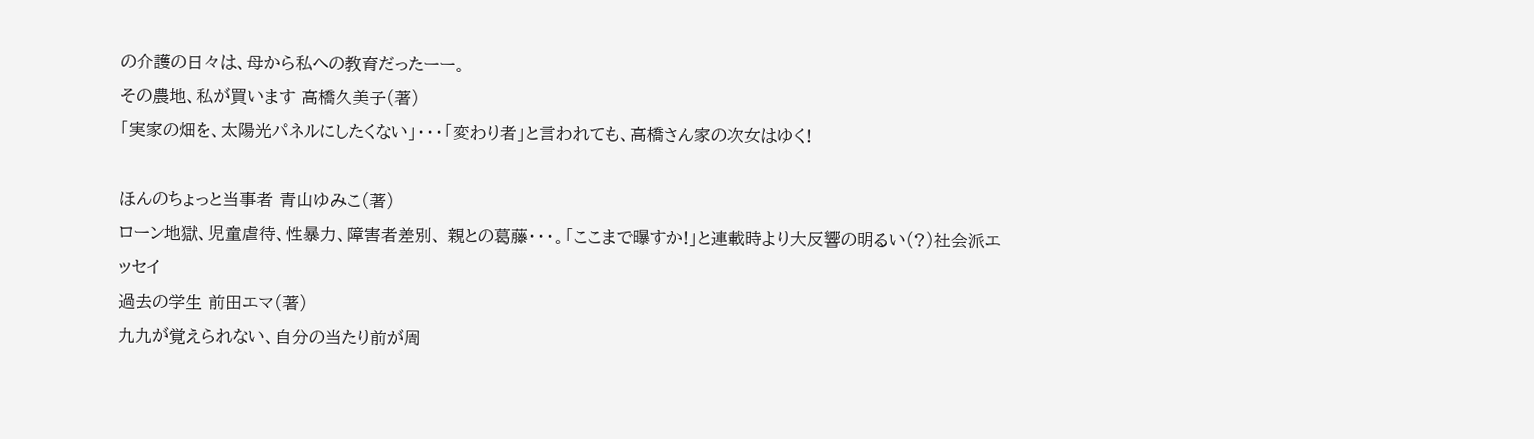の介護の日々は、母から私への教育だったーー。
その農地、私が買います 高橋久美子(著)
「実家の畑を、太陽光パネルにしたくない」・・・「変わり者」と言われても、高橋さん家の次女はゆく!

ほんのちょっと当事者 青山ゆみこ(著)
ローン地獄、児童虐待、性暴力、障害者差別、 親との葛藤・・・。「ここまで曝すか!」と連載時より大反響の明るい(?)社会派エッセイ
過去の学生 前田エマ(著)
九九が覚えられない、自分の当たり前が周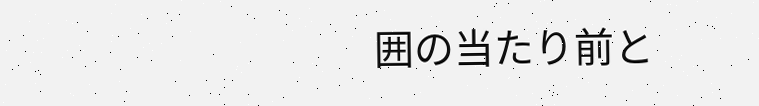囲の当たり前と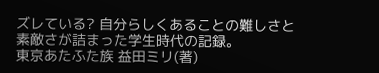ズレている? 自分らしくあることの難しさと素敵さが詰まった学生時代の記録。
東京あたふた族 益田ミリ(著)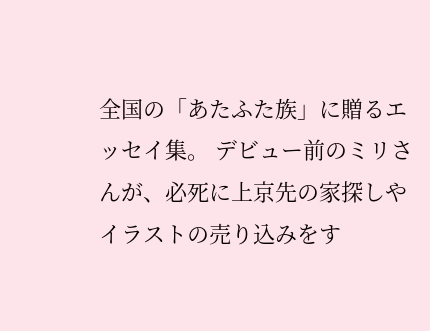全国の「あたふた族」に贈るエッセイ集。 デビュー前のミリさんが、必死に上京先の家探しやイラストの売り込みをす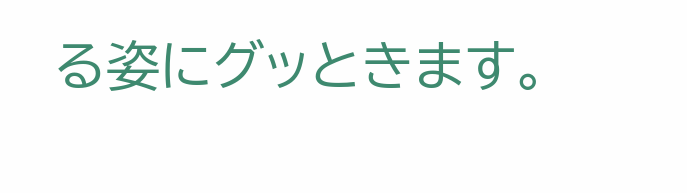る姿にグッときます。